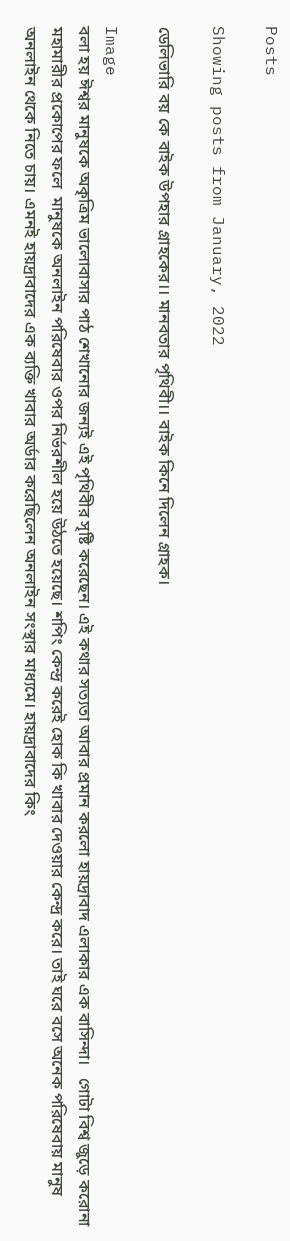Posts

Showing posts from January, 2022

ডেলিভারি বয় কে বাইক উপহার গ্রাহকের।। মানবতার পৃথিবী।। বাইক কিনে দিলেন গ্রাহক।

Image
বলা হয় ঈশ্বর মানুষকে অকৃত্রিম ভালোবাসার পাঠ শেখানোর জন্যই এই পৃথিবীর সৃষ্টি করেছেন। এই কথার সত্যতা আবার প্রমান করলো হায়দ্রাবাদ এলাকার এক বাসিন্দা।   গোটা বিশ্ব জুড়ে করোনা মহামারীর প্রকোপের ফলে  মানুষকে অনলাইন পরিষেবার ওপর নির্ভরশীল হয়ে উঠতে হয়েছে। শপিং কেন্দ্র করেই হোক কি খাবার দেওয়ার কেন্দ্র করে। তাই ঘরে বসে অনেক পরিষেবায় মানুষ অনলাইন থেকে নিতে চায়। এমনই হায়দ্রাবাদের এক ব্যক্তি খাবার অর্ডার করেছিলেন অনলাইন সংস্থার মাধ্যমে। হায়দ্রাবাদের কিং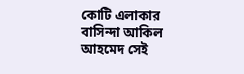কোটি এলাকার বাসিন্দা আকিল আহমেদ সেই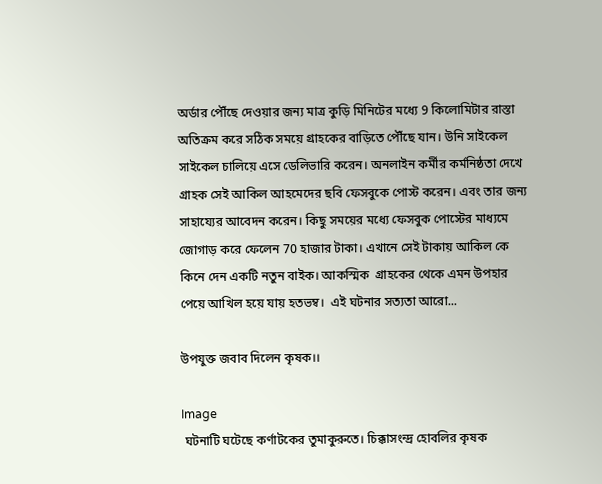অর্ডার পৌঁছে দেওয়ার জন্য মাত্র কুড়ি মিনিটের মধ্যে 9 কিলোমিটার রাস্তা  অতিক্রম করে সঠিক সময়ে গ্রাহকের বাড়িতে পৌঁছে যান। উনি সাইকেল সাইকেল চালিয়ে এসে ডেলিভারি করেন। অনলাইন কর্মীর কর্মনিষ্ঠতা দেখে গ্রাহক সেই আকিল আহমেদের ছবি ফেসবুকে পোস্ট করেন। এবং তার জন্য সাহায্যের আবেদন করেন। কিছু সময়ের মধ্যে ফেসবুক পোস্টের মাধ্যমে জোগাড় করে ফেলেন 70 হাজার টাকা। এখানে সেই টাকায় আকিল কে কিনে দেন একটি নতুন বাইক। আকস্মিক  গ্রাহকের থেকে এমন উপহার পেয়ে আখিল হয়ে যায় হতভম্ব।  এই ঘটনার সত্যতা আরো...

উপযুক্ত জবাব দিলেন কৃষক।।

Image
 ঘটনাটি ঘটেছে কর্ণাটকের তুমাকুরুতে। চিক্কাসংন্দ্র হোবলির কৃষক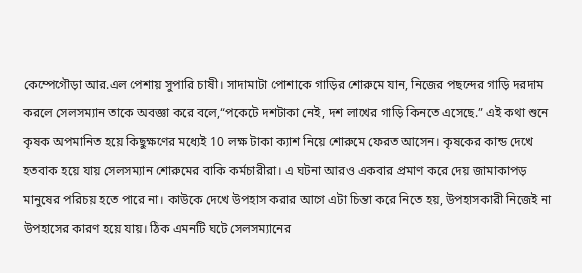কেম্পেগৌড়া আর.এল পেশায় সুপারি চাষী। সাদামাটা পোশাকে গাড়ির শোরুমে যান, নিজের পছন্দের গাড়ি দরদাম করলে সেলসম্যান তাকে অবজ্ঞা করে বলে,“পকেটে দশটাকা নেই, দশ লাখের গাড়ি কিনতে এসেছে.” এই কথা শুনে কৃষক অপমানিত হয়ে কিছুক্ষণের মধ্যেই 10 লক্ষ টাকা ক্যাশ নিয়ে শোরুমে ফেরত আসেন। কৃষকের কান্ড দেখে হতবাক হয়ে যায় সেলসম্যান শোরুমের বাকি কর্মচারীরা। এ ঘটনা আরও একবার প্রমাণ করে দেয় জামাকাপড় মানুষের পরিচয় হতে পারে না। কাউকে দেখে উপহাস করার আগে এটা চিন্তা করে নিতে হয়, উপহাসকারী নিজেই না উপহাসের কারণ হয়ে যায়। ঠিক এমনটি ঘটে সেলসম্যানের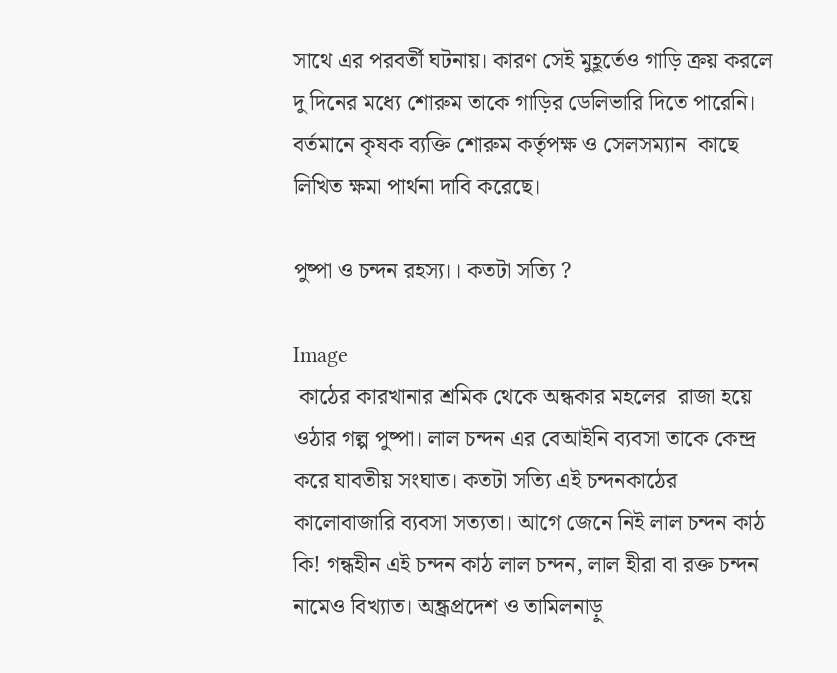সাথে এর পরবর্তী ঘটনায়। কারণ সেই মুহূর্তেও গাড়ি ক্রয় করলে দু দিনের মধ্যে শোরুম তাকে গাড়ির ডেলিভারি দিতে পারেনি। বর্তমানে কৃষক ব্যক্তি শোরুম কর্তৃপক্ষ ও সেলসম্যান  কাছে লিখিত ক্ষমা পার্থনা দাবি করেছে।

পুষ্পা ও চন্দন রহস্য।। কতটা সত্যি ?

Image
 কাঠের কারখানার শ্রমিক থেকে অন্ধকার মহলের  রাজা হয়ে ওঠার গল্প পুষ্পা। লাল চন্দন এর বেআইনি ব্যবসা তাকে কেন্দ্র করে যাবতীয় সংঘাত। কতটা সত্যি এই চন্দনকাঠের কালোবাজারি ব্যবসা সত্যতা। আগে জেনে নিই লাল চন্দন কাঠ কি! গন্ধহীন এই চন্দন কাঠ লাল চন্দন, লাল হীরা বা রক্ত চন্দন নামেও বিখ্যাত। অন্ধ্রপ্রদেশ ও তামিলনাড়ু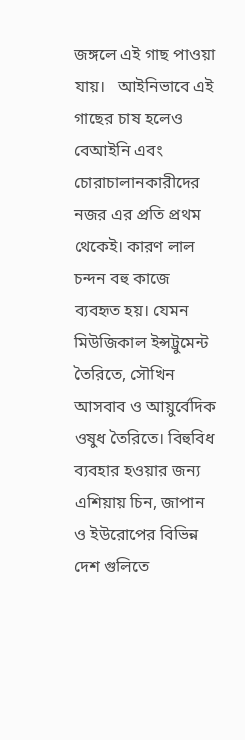জঙ্গলে এই গাছ পাওয়া যায়।   আইনিভাবে এই গাছের চাষ হলেও বেআইনি এবং চোরাচালানকারীদের নজর এর প্রতি প্রথম থেকেই। কারণ লাল চন্দন বহু কাজে ব্যবহৃত হয়। যেমন মিউজিকাল ইন্সট্রুমেন্ট তৈরিতে, সৌখিন আসবাব ও আয়ুর্বেদিক ওষুধ তৈরিতে। বিহুবিধ ব্যবহার হওয়ার জন্য এশিয়ায় চিন, জাপান ও ইউরোপের বিভিন্ন দেশ গুলিতে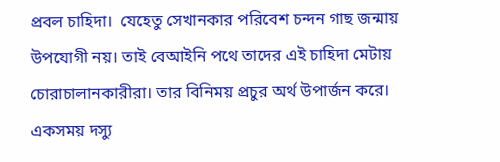প্রবল চাহিদা।  যেহেতু সেখানকার পরিবেশ চন্দন গাছ জন্মায় উপযোগী নয়। তাই বেআইনি পথে তাদের এই চাহিদা মেটায় চোরাচালানকারীরা। তার বিনিময় প্রচুর অর্থ উপার্জন করে। একসময় দস্যু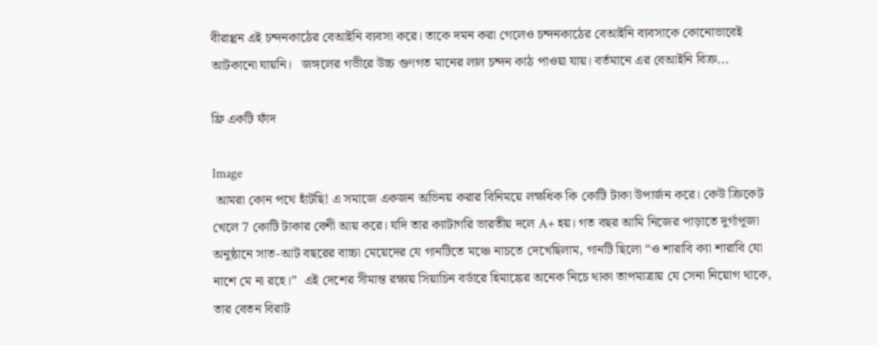বীরাপ্পন এই চন্দনকাঠের বেআইনি ব্যবসা করে। তাকে দমন করা গেলেও চন্দনকাঠের বেআইনি ব্যবসাকে কোনোভাবেই আটকানো যায়নি।   জঙ্গলের গভীরে উচ্চ গুণগত মানের লাল চন্দন কাঠ পাওয়া যায়। বর্তমানে এর বেআইনি বিক্র...

ফ্রি একটি ফাঁদ

Image
 আমরা কোন পথে হাঁটছি! এ সমাজে একজন অভিনয় করার বিনিময়ে লক্ষধিক কি কোটি টাকা উপার্জন করে। কেউ ক্রিকেট খেলে 7 কোটি টাকার বেশী আয় করে। যদি তার ক্যাটাগরি ভারতীয় দলে A+ হয়। গত বছর আমি নিজের পাড়াতে দুর্গাপূজা অনুষ্ঠানে সাত-আট বছরের বাচ্চা মেয়েদের যে গানটিতে মঞ্চে নাচতে দেখেছিলাম, গানটি ছিলো “ও শারাবি ক্যা শারাবি যো নাশে মে না রহে।”  এই দেশের সীমান্ত রক্ষায় সিয়াচিন বর্ডারে হিমাঙ্কের অনেক নিচে থাকা তাপমাত্রায় যে সেনা নিয়োগ থাকে, তার বেতন বিরাট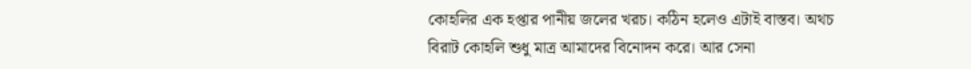কোহলির এক হপ্তার পানীয় জলের খরচ। কঠিন হলেও এটাই বাস্তব। অথচ বিরাট কোহলি শুধু মাত্র আমাদের বিনোদন করে। আর সেনা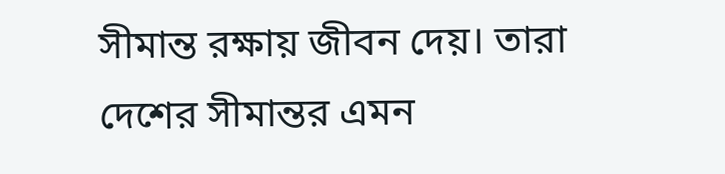সীমান্ত রক্ষায় জীবন দেয়। তারা দেশের সীমান্তর এমন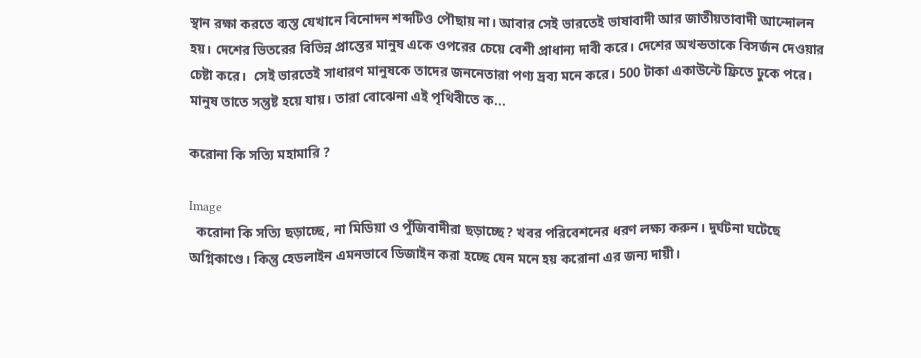স্থান রক্ষা করতে ব্যস্ত যেখানে বিনোদন শব্দটিও পৌছায় না। আবার সেই ভারতেই ভাষাবাদী আর জাতীয়তাবাদী আন্দোলন হয়। দেশের ভিতরের বিভিন্ন প্রান্তের মানুষ একে ওপরের চেয়ে বেশী প্রাধান্য দাবী করে। দেশের অখন্ডতাকে বিসর্জন দেওয়ার চেষ্টা করে।  সেই ভারতেই সাধারণ মানুষকে তাদের জননেতারা পণ্য দ্রব্য মনে করে। 500 টাকা একাউন্টে ফ্রিতে ঢুকে পরে। মানুষ তাতে সন্তুষ্ট হয়ে যায়। তারা বোঝেনা এই পৃথিবীতে ক...

করোনা কি সত্যি মহামারি ?

Image
  করোনা কি সত্যি ছড়াচ্ছে, না মিডিয়া ও পুঁজিবাদীরা ছড়াচ্ছে? খবর পরিবেশনের ধরণ লক্ষ্য করুন। দুর্ঘটনা ঘটেছে অগ্নিকাণ্ডে। কিন্তু হেডলাইন এমনভাবে ডিজাইন করা হচ্ছে যেন মনে হয় করোনা এর জন্য দায়ী।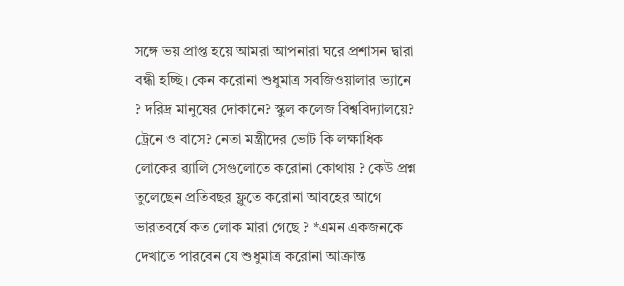সঙ্গে ভয় প্রাপ্ত হয়ে আমরা আপনারা ঘরে প্রশাসন দ্বারা বন্ধী হচ্ছি। কেন করোনা শুধুমাত্র সবজিওয়ালার ভ্যানে ? দরিদ্র মানুষের দোকানে? স্কুল কলেজ বিশ্ববিদ্যালয়ে? ট্রেনে ও বাসে? নেতা মন্ত্রীদের ভোট কি লক্ষাধিক লোকের ৱ্যালি সেগুলোতে করোনা কোথায় ? কেউ প্রশ্ন তুলেছেন প্রতিবছর ফ্লুতে করোনা আবহের আগে ভারতবর্ষে কত লোক মারা গেছে ? *এমন একজনকে দেখাতে পারবেন যে শুধুমাত্র করোনা আক্রান্ত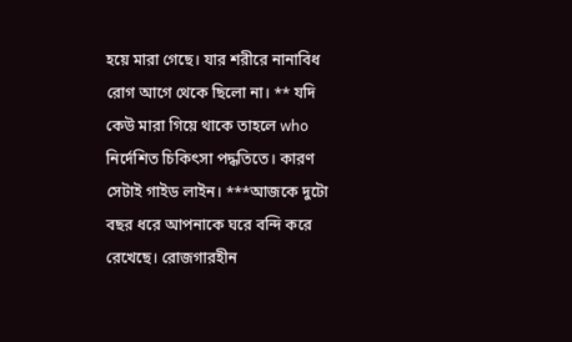হয়ে মারা গেছে। যার শরীরে নানাবিধ রোগ আগে থেকে ছিলো না। ** যদি কেউ মারা গিয়ে থাকে তাহলে who নির্দেশিত চিকিৎসা পদ্ধতিতে। কারণ সেটাই গাইড লাইন। ***আজকে দুটো বছর ধরে আপনাকে ঘরে বন্দি করে রেখেছে। রোজগারহীন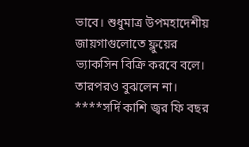ভাবে। শুধুমাত্র উপমহাদেশীয় জায়গাগুলোতে ফ্লুয়ের ভ্যাকসিন বিক্রি করবে বলে। তারপরও বুঝলেন না। ****সর্দি কাশি জ্বর ফি বছর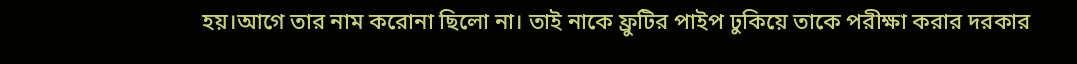হয়।আগে তার নাম করোনা ছিলো না। তাই নাকে ফ্রুটির পাইপ ঢুকিয়ে তাকে পরীক্ষা করার দরকার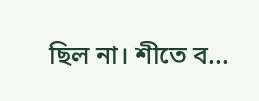ছিল না। শীতে ব...